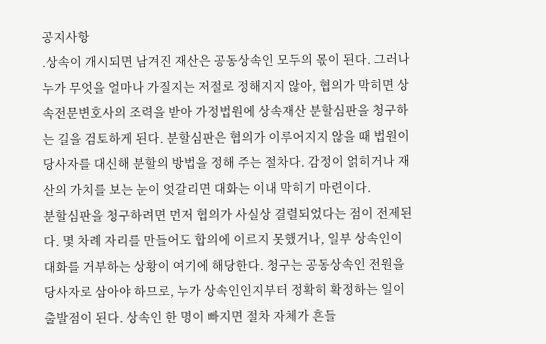공지사항
.상속이 개시되면 남겨진 재산은 공동상속인 모두의 몫이 된다. 그러나 누가 무엇을 얼마나 가질지는 저절로 정해지지 않아, 협의가 막히면 상속전문변호사의 조력을 받아 가정법원에 상속재산 분할심판을 청구하는 길을 검토하게 된다. 분할심판은 협의가 이루어지지 않을 때 법원이 당사자를 대신해 분할의 방법을 정해 주는 절차다. 감정이 얽히거나 재산의 가치를 보는 눈이 엇갈리면 대화는 이내 막히기 마련이다.
분할심판을 청구하려면 먼저 협의가 사실상 결렬되었다는 점이 전제된다. 몇 차례 자리를 만들어도 합의에 이르지 못했거나, 일부 상속인이 대화를 거부하는 상황이 여기에 해당한다. 청구는 공동상속인 전원을 당사자로 삼아야 하므로, 누가 상속인인지부터 정확히 확정하는 일이 출발점이 된다. 상속인 한 명이 빠지면 절차 자체가 흔들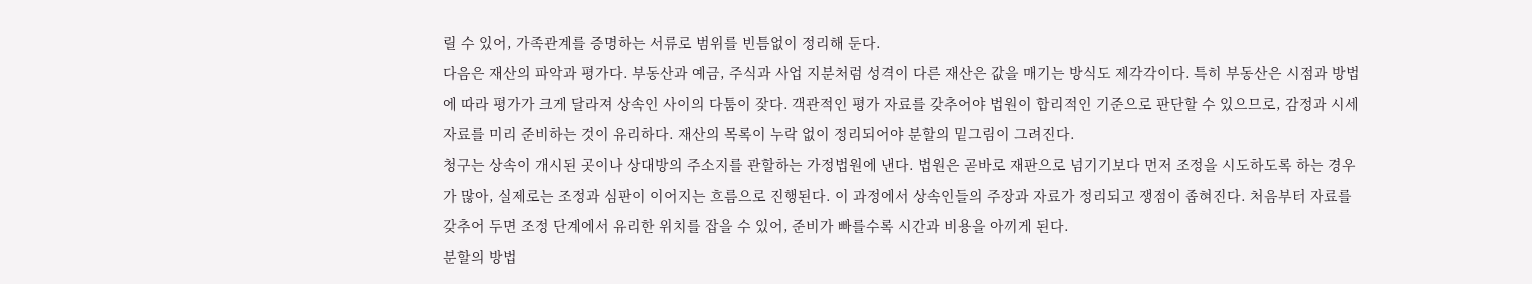릴 수 있어, 가족관계를 증명하는 서류로 범위를 빈틈없이 정리해 둔다.
다음은 재산의 파악과 평가다. 부동산과 예금, 주식과 사업 지분처럼 성격이 다른 재산은 값을 매기는 방식도 제각각이다. 특히 부동산은 시점과 방법에 따라 평가가 크게 달라져 상속인 사이의 다툼이 잦다. 객관적인 평가 자료를 갖추어야 법원이 합리적인 기준으로 판단할 수 있으므로, 감정과 시세 자료를 미리 준비하는 것이 유리하다. 재산의 목록이 누락 없이 정리되어야 분할의 밑그림이 그려진다.
청구는 상속이 개시된 곳이나 상대방의 주소지를 관할하는 가정법원에 낸다. 법원은 곧바로 재판으로 넘기기보다 먼저 조정을 시도하도록 하는 경우가 많아, 실제로는 조정과 심판이 이어지는 흐름으로 진행된다. 이 과정에서 상속인들의 주장과 자료가 정리되고 쟁점이 좁혀진다. 처음부터 자료를 갖추어 두면 조정 단계에서 유리한 위치를 잡을 수 있어, 준비가 빠를수록 시간과 비용을 아끼게 된다.
분할의 방법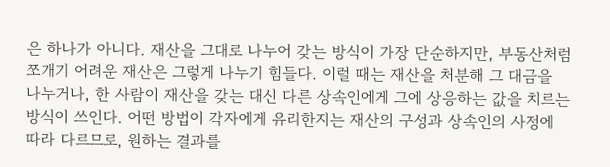은 하나가 아니다. 재산을 그대로 나누어 갖는 방식이 가장 단순하지만, 부동산처럼 쪼개기 어려운 재산은 그렇게 나누기 힘들다. 이럴 때는 재산을 처분해 그 대금을 나누거나, 한 사람이 재산을 갖는 대신 다른 상속인에게 그에 상응하는 값을 치르는 방식이 쓰인다. 어떤 방법이 각자에게 유리한지는 재산의 구성과 상속인의 사정에 따라 다르므로, 원하는 결과를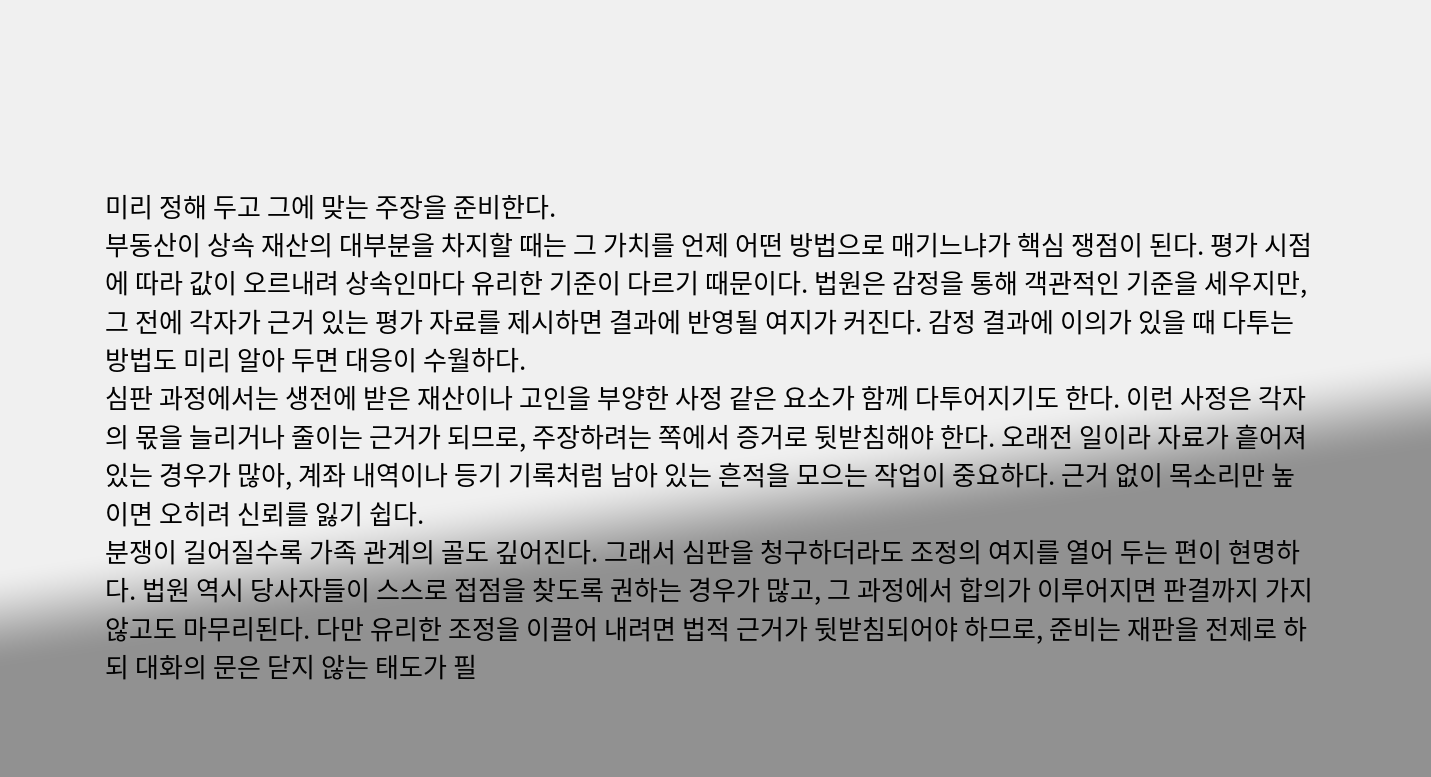미리 정해 두고 그에 맞는 주장을 준비한다.
부동산이 상속 재산의 대부분을 차지할 때는 그 가치를 언제 어떤 방법으로 매기느냐가 핵심 쟁점이 된다. 평가 시점에 따라 값이 오르내려 상속인마다 유리한 기준이 다르기 때문이다. 법원은 감정을 통해 객관적인 기준을 세우지만, 그 전에 각자가 근거 있는 평가 자료를 제시하면 결과에 반영될 여지가 커진다. 감정 결과에 이의가 있을 때 다투는 방법도 미리 알아 두면 대응이 수월하다.
심판 과정에서는 생전에 받은 재산이나 고인을 부양한 사정 같은 요소가 함께 다투어지기도 한다. 이런 사정은 각자의 몫을 늘리거나 줄이는 근거가 되므로, 주장하려는 쪽에서 증거로 뒷받침해야 한다. 오래전 일이라 자료가 흩어져 있는 경우가 많아, 계좌 내역이나 등기 기록처럼 남아 있는 흔적을 모으는 작업이 중요하다. 근거 없이 목소리만 높이면 오히려 신뢰를 잃기 쉽다.
분쟁이 길어질수록 가족 관계의 골도 깊어진다. 그래서 심판을 청구하더라도 조정의 여지를 열어 두는 편이 현명하다. 법원 역시 당사자들이 스스로 접점을 찾도록 권하는 경우가 많고, 그 과정에서 합의가 이루어지면 판결까지 가지 않고도 마무리된다. 다만 유리한 조정을 이끌어 내려면 법적 근거가 뒷받침되어야 하므로, 준비는 재판을 전제로 하되 대화의 문은 닫지 않는 태도가 필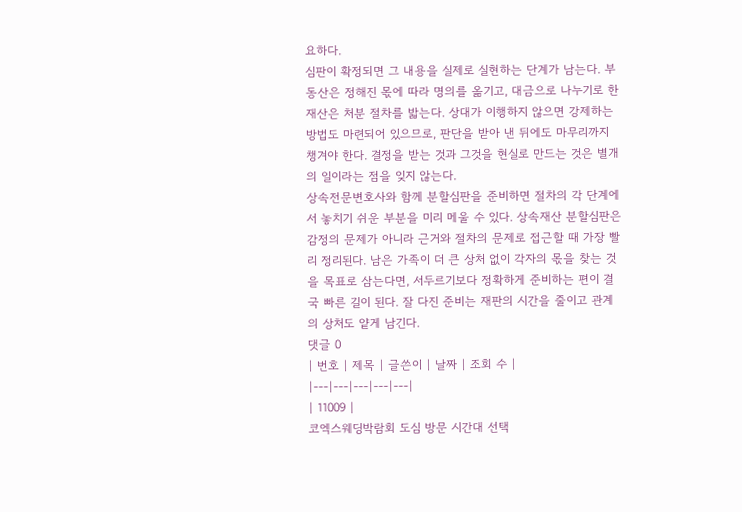요하다.
심판이 확정되면 그 내용을 실제로 실현하는 단계가 남는다. 부동산은 정해진 몫에 따라 명의를 옮기고, 대금으로 나누기로 한 재산은 처분 절차를 밟는다. 상대가 이행하지 않으면 강제하는 방법도 마련되어 있으므로, 판단을 받아 낸 뒤에도 마무리까지 챙겨야 한다. 결정을 받는 것과 그것을 현실로 만드는 것은 별개의 일이라는 점을 잊지 않는다.
상속전문변호사와 함께 분할심판을 준비하면 절차의 각 단계에서 놓치기 쉬운 부분을 미리 메울 수 있다. 상속재산 분할심판은 감정의 문제가 아니라 근거와 절차의 문제로 접근할 때 가장 빨리 정리된다. 남은 가족이 더 큰 상처 없이 각자의 몫을 찾는 것을 목표로 삼는다면, 서두르기보다 정확하게 준비하는 편이 결국 빠른 길이 된다. 잘 다진 준비는 재판의 시간을 줄이고 관계의 상처도 얕게 남긴다.
댓글 0
| 번호 | 제목 | 글쓴이 | 날짜 | 조회 수 |
|---|---|---|---|---|
| 11009 |
코엑스웨딩박람회 도심 방문 시간대 선택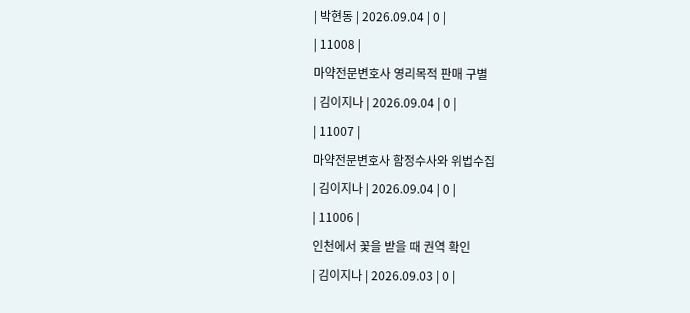| 박현동 | 2026.09.04 | 0 |
| 11008 |
마약전문변호사 영리목적 판매 구별
| 김이지나 | 2026.09.04 | 0 |
| 11007 |
마약전문변호사 함정수사와 위법수집
| 김이지나 | 2026.09.04 | 0 |
| 11006 |
인천에서 꽃을 받을 때 권역 확인
| 김이지나 | 2026.09.03 | 0 |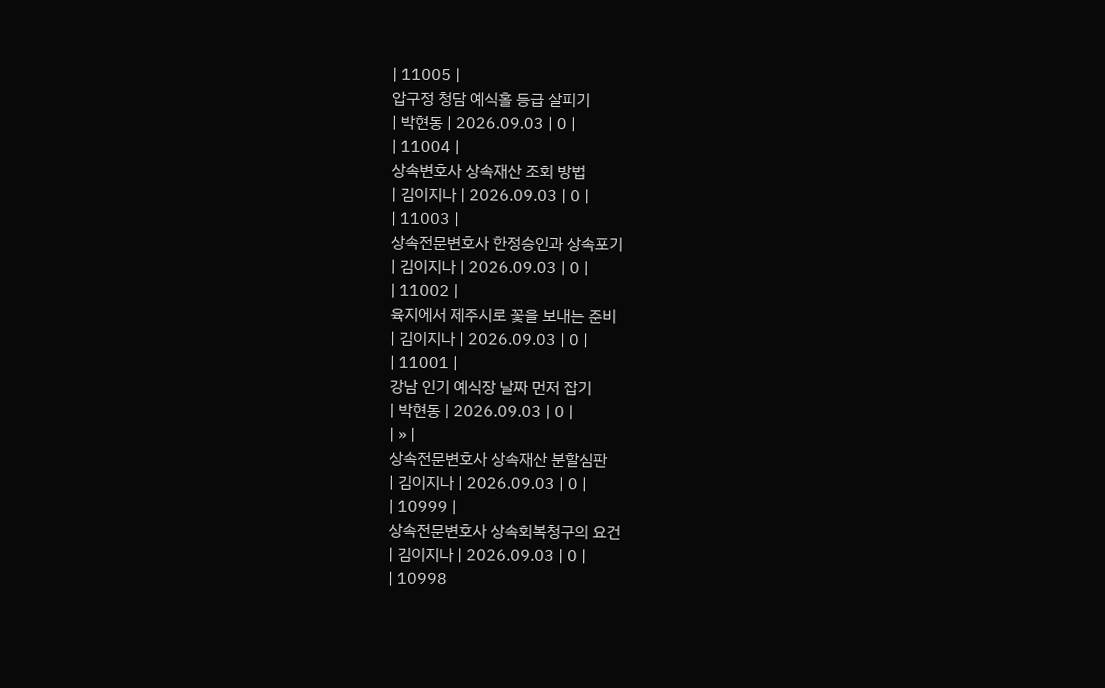| 11005 |
압구정 청담 예식홀 등급 살피기
| 박현동 | 2026.09.03 | 0 |
| 11004 |
상속변호사 상속재산 조회 방법
| 김이지나 | 2026.09.03 | 0 |
| 11003 |
상속전문변호사 한정승인과 상속포기
| 김이지나 | 2026.09.03 | 0 |
| 11002 |
육지에서 제주시로 꽃을 보내는 준비
| 김이지나 | 2026.09.03 | 0 |
| 11001 |
강남 인기 예식장 날짜 먼저 잡기
| 박현동 | 2026.09.03 | 0 |
| » |
상속전문변호사 상속재산 분할심판
| 김이지나 | 2026.09.03 | 0 |
| 10999 |
상속전문변호사 상속회복청구의 요건
| 김이지나 | 2026.09.03 | 0 |
| 10998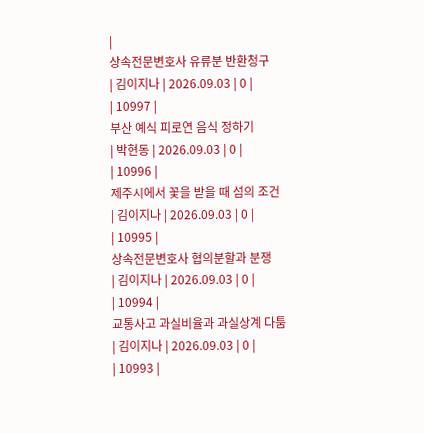|
상속전문변호사 유류분 반환청구
| 김이지나 | 2026.09.03 | 0 |
| 10997 |
부산 예식 피로연 음식 정하기
| 박현동 | 2026.09.03 | 0 |
| 10996 |
제주시에서 꽃을 받을 때 섬의 조건
| 김이지나 | 2026.09.03 | 0 |
| 10995 |
상속전문변호사 협의분할과 분쟁
| 김이지나 | 2026.09.03 | 0 |
| 10994 |
교통사고 과실비율과 과실상계 다툼
| 김이지나 | 2026.09.03 | 0 |
| 10993 |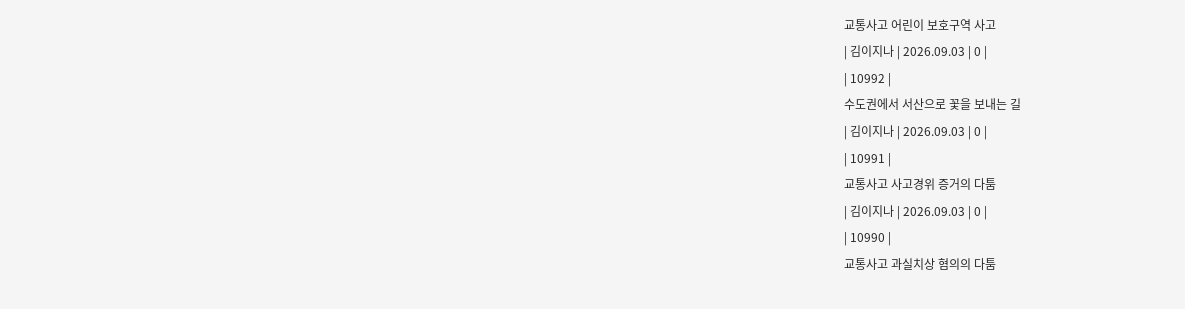교통사고 어린이 보호구역 사고
| 김이지나 | 2026.09.03 | 0 |
| 10992 |
수도권에서 서산으로 꽃을 보내는 길
| 김이지나 | 2026.09.03 | 0 |
| 10991 |
교통사고 사고경위 증거의 다툼
| 김이지나 | 2026.09.03 | 0 |
| 10990 |
교통사고 과실치상 혐의의 다툼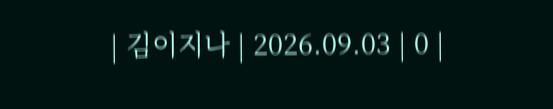| 김이지나 | 2026.09.03 | 0 |